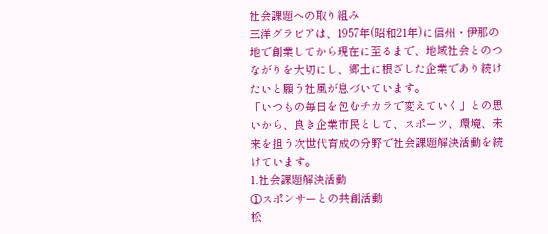社会課題への取り組み
三洋グラビアは、1957年(昭和21年)に信州・伊那の地で創業してから現在に至るまで、地域社会とのつながりを大切にし、郷土に根ざした企業であり続けたいと願う社風が息づいています。
「いつもの毎日を包むチカラで変えていく」との思いから、良き企業市民として、スポーツ、環境、未来を担う次世代育成の分野で社会課題解決活動を続けています。
1.社会課題解決活動
①スポンサーとの共創活動
松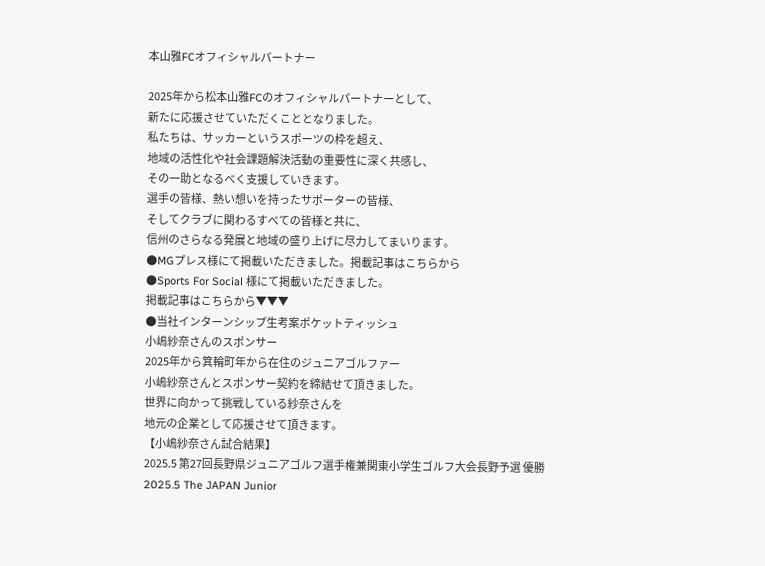本山雅FCオフィシャルパートナー

2025年から松本山雅FCのオフィシャルパートナーとして、
新たに応援させていただくこととなりました。
私たちは、サッカーというスポーツの枠を超え、
地域の活性化や社会課題解決活動の重要性に深く共感し、
その一助となるべく支援していきます。
選手の皆様、熱い想いを持ったサポーターの皆様、
そしてクラブに関わるすべての皆様と共に、
信州のさらなる発展と地域の盛り上げに尽力してまいります。
●MGプレス様にて掲載いただきました。掲載記事はこちらから
●Sports For Social 様にて掲載いただきました。
掲載記事はこちらから▼▼▼
●当社インターンシップ生考案ポケットティッシュ
小嶋紗奈さんのスポンサー
2025年から箕輪町年から在住のジュニアゴルファー
小嶋紗奈さんとスポンサー契約を締結せて頂きました。
世界に向かって挑戦している紗奈さんを
地元の企業として応援させて頂きます。
【小嶋紗奈さん試合結果】
2025.5 第27回長野県ジュニアゴルフ選手権兼関東小学生ゴルフ大会長野予選 優勝
2025.5 The JAPAN Junior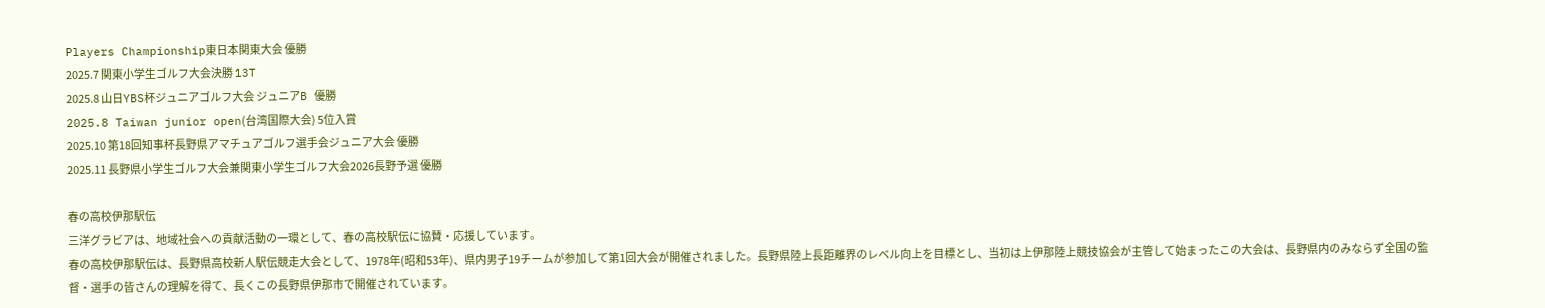Players Championship東日本関東大会 優勝
2025.7 関東小学生ゴルフ大会決勝 13T
2025.8 山日YBS杯ジュニアゴルフ大会 ジュニアB 優勝
2025.8 Taiwan junior open(台湾国際大会) 5位入賞
2025.10 第18回知事杯長野県アマチュアゴルフ選手会ジュニア大会 優勝
2025.11 長野県小学生ゴルフ大会兼関東小学生ゴルフ大会2026長野予選 優勝

春の高校伊那駅伝
三洋グラビアは、地域社会への貢献活動の一環として、春の高校駅伝に協賛・応援しています。
春の高校伊那駅伝は、長野県高校新人駅伝競走大会として、1978年(昭和53年)、県内男子19チームが参加して第1回大会が開催されました。長野県陸上長距離界のレベル向上を目標とし、当初は上伊那陸上競技協会が主管して始まったこの大会は、長野県内のみならず全国の監督・選手の皆さんの理解を得て、長くこの長野県伊那市で開催されています。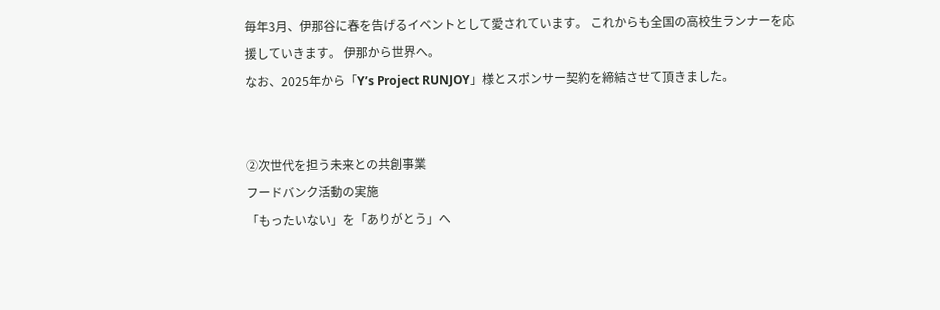毎年3月、伊那谷に春を告げるイベントとして愛されています。 これからも全国の高校生ランナーを応援していきます。 伊那から世界へ。
なお、2025年から「Y’s Project RUNJOY」様とスポンサー契約を締結させて頂きました。


②次世代を担う未来との共創事業
フードバンク活動の実施
「もったいない」を「ありがとう」へ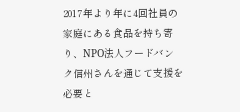2017年より年に4回社員の家庭にある食品を持ち寄り、NPO法人フードバンク信州さんを通じて支援を必要と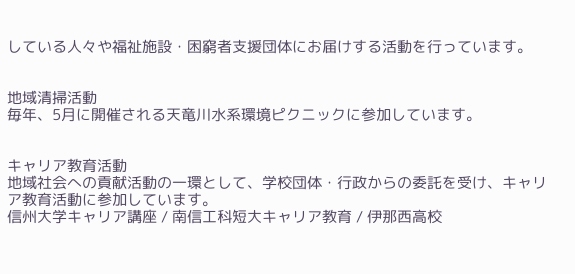している人々や福祉施設・困窮者支援団体にお届けする活動を行っています。


地域清掃活動
毎年、5月に開催される天竜川水系環境ピクニックに参加しています。


キャリア教育活動
地域社会への貢献活動の一環として、学校団体・行政からの委託を受け、キャリア教育活動に参加しています。
信州大学キャリア講座 / 南信工科短大キャリア教育 / 伊那西高校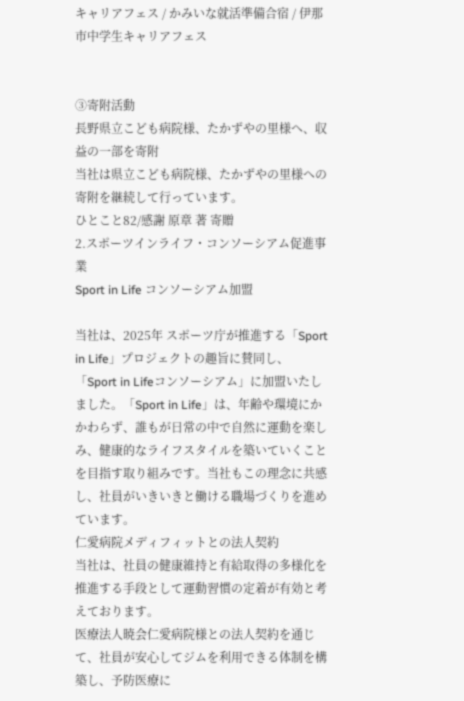キャリアフェス / かみいな就活準備合宿 / 伊那市中学生キャリアフェス


③寄附活動
長野県立こども病院様、たかずやの里様へ、収益の一部を寄附
当社は県立こども病院様、たかずやの里様への寄附を継続して行っています。
ひとこと82/感謝 原章 著 寄贈
2.スポーツインライフ・コンソーシアム促進事業
Sport in Life コンソーシアム加盟

当社は、2025年 スポーツ庁が推進する「Sport in Life」プロジェクトの趣旨に賛同し、「Sport in Lifeコンソーシアム」に加盟いたしました。「Sport in Life」は、年齢や環境にかかわらず、誰もが日常の中で自然に運動を楽しみ、健康的なライフスタイルを築いていくことを目指す取り組みです。当社もこの理念に共感し、社員がいきいきと働ける職場づくりを進めています。
仁愛病院メディフィットとの法人契約
当社は、社員の健康維持と有給取得の多様化を推進する手段として運動習慣の定着が有効と考えております。
医療法人暁会仁愛病院様との法人契約を通じて、社員が安心してジムを利用できる体制を構築し、予防医療に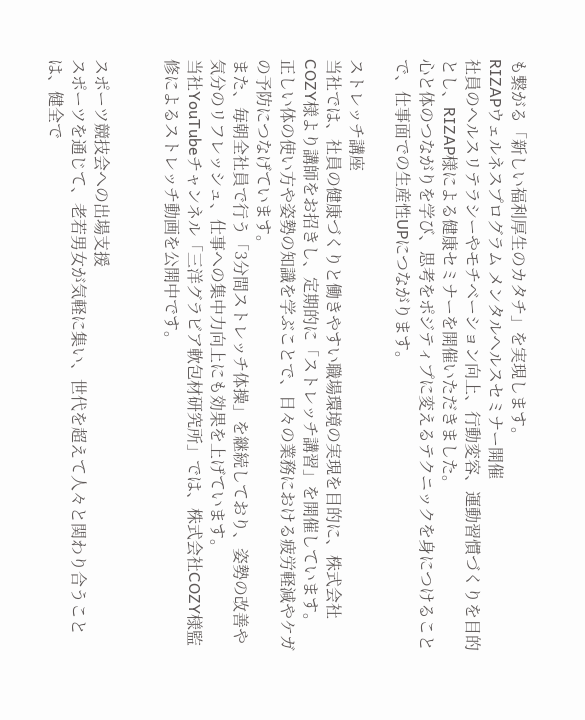も繋がる「新しい福利厚生のカタチ」を実現します。
RIZAPウェルネスプログラム メンタルヘルスセミナー開催
社員のヘルスリテラシーやモチベーション向上、行動変容、運動習慣づくりを目的とし、RIZAP様による健康セミナーを開催いただきました。
心と体のつながりを学び、思考をポジティプに変えるテクニックを身につけることで、仕事面での生産性UPにつながります。

ストレッチ講座
当社では、社員の健康づくりと働きやすい職場環境の実現を目的に、株式会社COZY様より講師をお招きし、定期的に「ストレッチ講習」を開催しています。
正しい体の使い方や姿勢の知識を学ぶことで、日々の業務における疲労軽減やケガの予防につなげています。
また、毎朝全社員で行う「3分間ストレッチ体操」を継続しており、姿勢の改善や気分のリフレッシュ、仕事への集中力向上にも効果を上げています。
当社YouTubeチャンネル「三洋グラビア軟包材研究所」では、株式会社COZY様監修によるストレッチ動画を公開中です。


スポーツ競技会への出場支援
スポーツを通じて、老若男女が気軽に集い、世代を超えて人々と関わり合うことは、健全で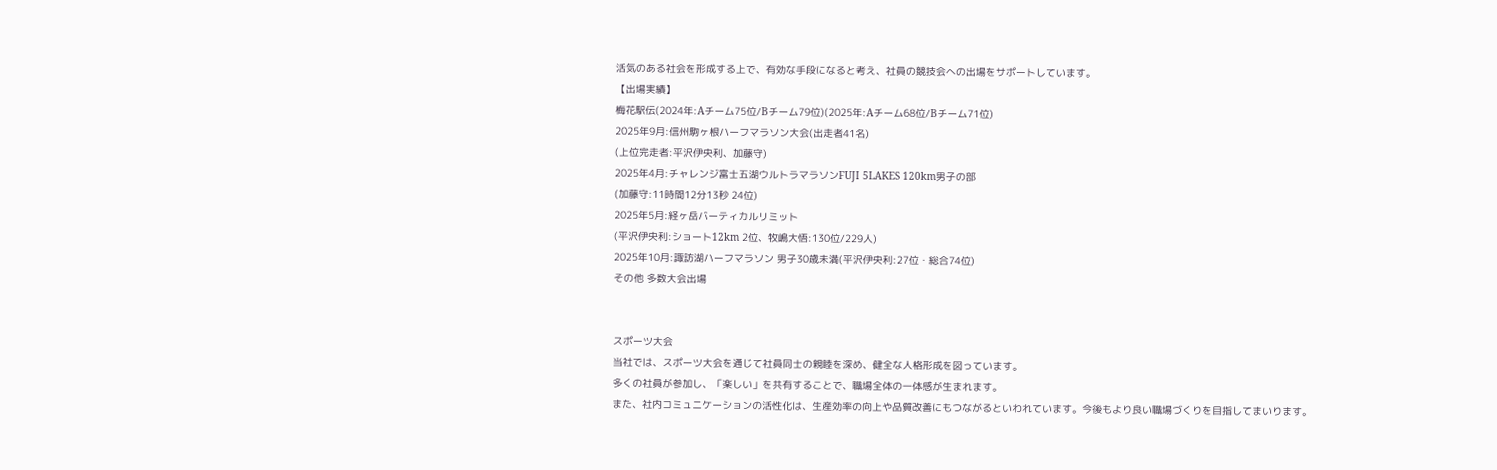活気のある社会を形成する上で、有効な手段になると考え、社員の競技会への出場をサポートしています。
【出場実績】
梅花駅伝(2024年:Aチーム75位/Bチーム79位)(2025年:Aチーム68位/Bチーム71位)
2025年9月:信州駒ヶ根ハーフマラソン大会(出走者41名)
(上位完走者:平沢伊央利、加藤守)
2025年4月:チャレンジ富士五湖ウルトラマラソンFUJI 5LAKES 120km男子の部
(加藤守:11時間12分13秒 24位)
2025年5月:経ヶ岳バーティカルリミット
(平沢伊央利:ショート12km 2位、牧嶋大悟:130位/229人)
2025年10月:諏訪湖ハーフマラソン 男子30歳未満(平沢伊央利:27位・総合74位)
その他 多数大会出場


スポーツ大会
当社では、スポーツ大会を通じて社員同士の親睦を深め、健全な人格形成を図っています。
多くの社員が参加し、「楽しい」を共有することで、職場全体の一体感が生まれます。
また、社内コミュニケーションの活性化は、生産効率の向上や品質改善にもつながるといわれています。今後もより良い職場づくりを目指してまいります。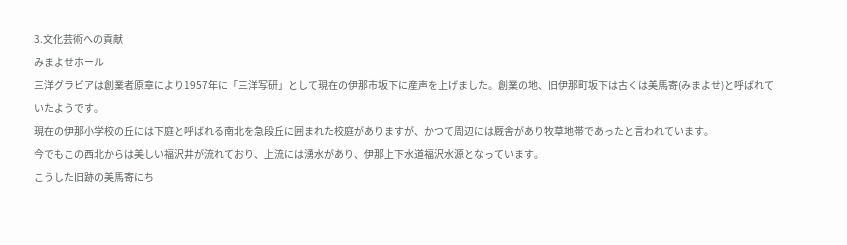3.文化芸術への貢献
みまよせホール
三洋グラビアは創業者原章により1957年に「三洋写研」として現在の伊那市坂下に産声を上げました。創業の地、旧伊那町坂下は古くは美馬寄(みまよせ)と呼ばれていたようです。
現在の伊那小学校の丘には下庭と呼ばれる南北を急段丘に囲まれた校庭がありますが、かつて周辺には厩舎があり牧草地帯であったと言われています。
今でもこの西北からは美しい福沢井が流れており、上流には湧水があり、伊那上下水道福沢水源となっています。
こうした旧跡の美馬寄にち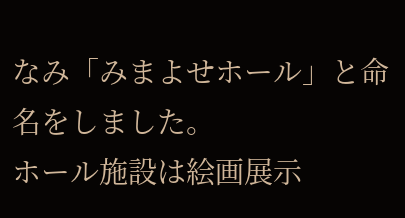なみ「みまよせホール」と命名をしました。
ホール施設は絵画展示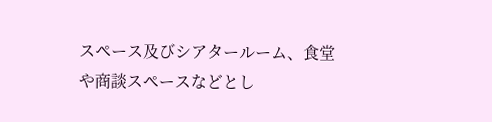スペース及びシアタールーム、食堂や商談スペースなどとし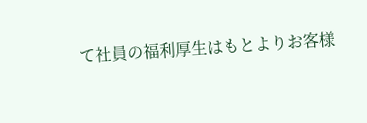て社員の福利厚生はもとよりお客様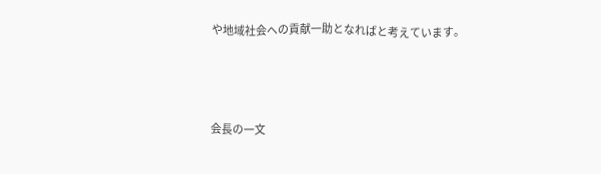や地域社会への貢献一助となればと考えています。



会長の一文